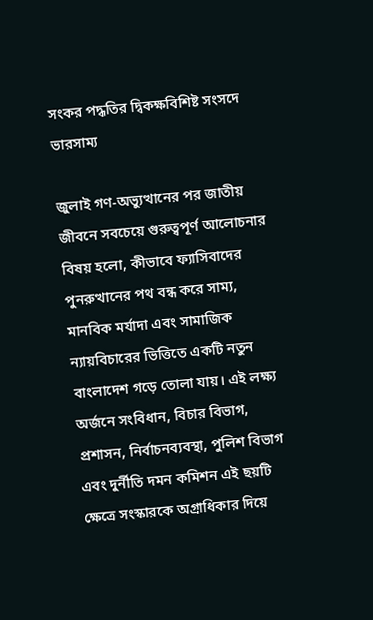সংকর পদ্ধতির দ্বিকক্ষবিশিষ্ট সংসদে ভারসাম্য

জুলাই গণ-অভ্যুত্থানের পর জাতীয় জীবনে সবচেয়ে গুরুত্বপূর্ণ আলোচনার বিষয় হলো, কীভাবে ফ্যাসিবাদের পুনরুত্থানের পথ বন্ধ করে সাম্য, মানবিক মর্যাদা এবং সামাজিক ন্যায়বিচারের ভিত্তিতে একটি নতুন বাংলাদেশ গড়ে তোলা যায়। এই লক্ষ্য অর্জনে সংবিধান, বিচার বিভাগ, প্রশাসন, নির্বাচনব্যবস্থা, পুলিশ বিভাগ এবং দুর্নীতি দমন কমিশন এই ছয়টি ক্ষেত্রে সংস্কারকে অগ্রাধিকার দিয়ে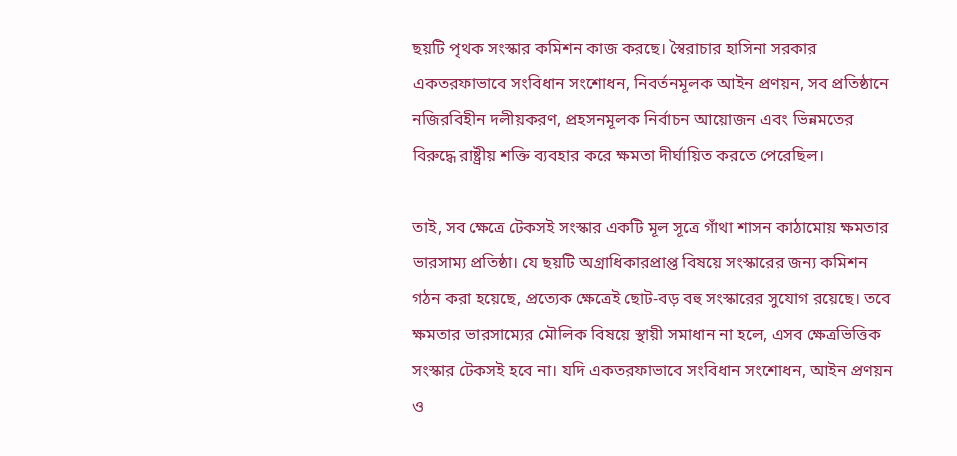ছয়টি পৃথক সংস্কার কমিশন কাজ করছে। স্বৈরাচার হাসিনা সরকার একতরফাভাবে সংবিধান সংশোধন, নিবর্তনমূলক আইন প্রণয়ন, সব প্রতিষ্ঠানে নজিরবিহীন দলীয়করণ, প্রহসনমূলক নির্বাচন আয়োজন এবং ভিন্নমতের বিরুদ্ধে রাষ্ট্রীয় শক্তি ব্যবহার করে ক্ষমতা দীর্ঘায়িত করতে পেরেছিল।

তাই, সব ক্ষেত্রে টেকসই সংস্কার একটি মূল সূত্রে গাঁথা শাসন কাঠামোয় ক্ষমতার ভারসাম্য প্রতিষ্ঠা। যে ছয়টি অগ্রাধিকারপ্রাপ্ত বিষয়ে সংস্কারের জন্য কমিশন গঠন করা হয়েছে, প্রত্যেক ক্ষেত্রেই ছোট-বড় বহু সংস্কারের সুযোগ রয়েছে। তবে ক্ষমতার ভারসাম্যের মৌলিক বিষয়ে স্থায়ী সমাধান না হলে, এসব ক্ষেত্রভিত্তিক সংস্কার টেকসই হবে না। যদি একতরফাভাবে সংবিধান সংশোধন, আইন প্রণয়ন ও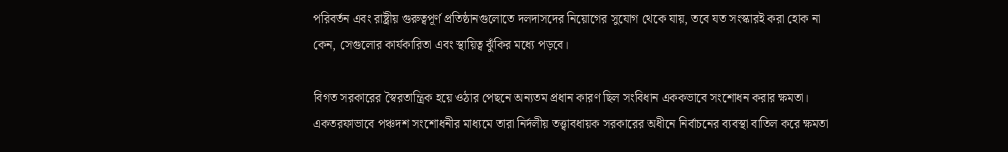পরিবর্তন এবং রাষ্ট্রীয় গুরুত্বপূর্ণ প্রতিষ্ঠানগুলোতে দলদাসদের নিয়োগের সুযোগ থেকে যায়, তবে যত সংস্কারই করা হোক না কেন, সেগুলোর কার্যকারিতা এবং স্থায়িত্ব ঝুঁকির মধ্যে পড়বে।

বিগত সরকারের স্বৈরতান্ত্রিক হয়ে ওঠার পেছনে অন্যতম প্রধান কারণ ছিল সংবিধান এককভাবে সংশোধন করার ক্ষমতা। একতরফাভাবে পঞ্চদশ সংশোধনীর মাধ্যমে তারা নির্দলীয় তত্ত্বাবধায়ক সরকারের অধীনে নির্বাচনের ব্যবস্থা বাতিল করে ক্ষমতা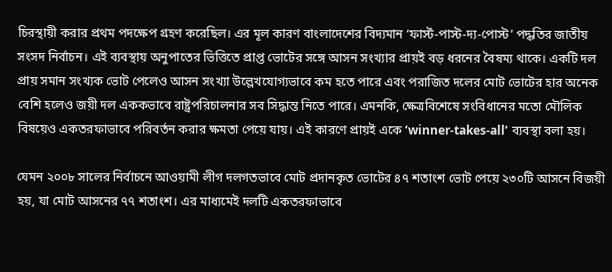চিরস্থায়ী করার প্রথম পদক্ষেপ গ্রহণ করেছিল। এর মূল কারণ বাংলাদেশের বিদ্যমান ‘ফার্স্ট-পাস্ট-দ্য-পোস্ট’ পদ্ধতির জাতীয় সংসদ নির্বাচন। এই ব্যবস্থায় অনুপাতের ভিত্তিতে প্রাপ্ত ভোটের সঙ্গে আসন সংখ্যার প্রায়ই বড় ধরনের বৈষম্য থাকে। একটি দল প্রায় সমান সংখ্যক ভোট পেলেও আসন সংখ্যা উল্লেখযোগ্যভাবে কম হতে পারে এবং পরাজিত দলের মোট ভোটের হার অনেক বেশি হলেও জয়ী দল এককভাবে রাষ্ট্রপরিচালনার সব সিদ্ধান্ত নিতে পারে। এমনকি, ক্ষেত্রবিশেষে সংবিধানের মতো মৌলিক বিষয়েও একতরফাভাবে পরিবর্তন করার ক্ষমতা পেয়ে যায়। এই কারণে প্রায়ই একে ‘winner-takes-all’ ব্যবস্থা বলা হয়।

যেমন ২০০৮ সালের নির্বাচনে আওয়ামী লীগ দলগতভাবে মোট প্রদানকৃত ভোটের ৪৭ শতাংশ ভোট পেয়ে ২৩০টি আসনে বিজয়ী হয়, যা মোট আসনের ৭৭ শতাংশ। এর মাধ্যমেই দলটি একতরফাভাবে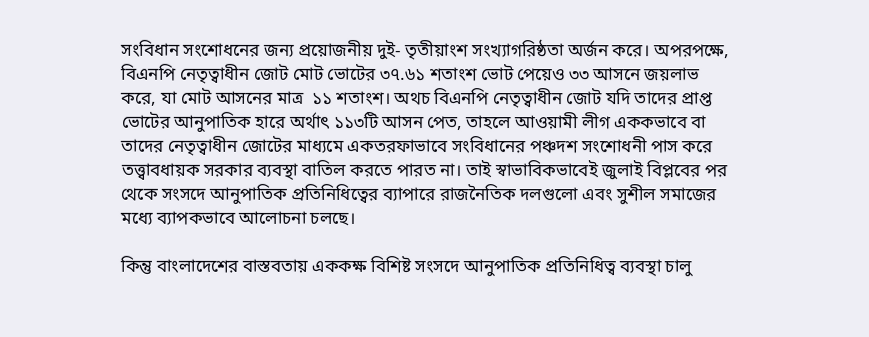সংবিধান সংশোধনের জন্য প্রয়োজনীয় দুই- তৃতীয়াংশ সংখ্যাগরিষ্ঠতা অর্জন করে। অপরপক্ষে, বিএনপি নেতৃত্বাধীন জোট মোট ভোটের ৩৭.৬১ শতাংশ ভোট পেয়েও ৩৩ আসনে জয়লাভ করে, যা মোট আসনের মাত্র  ১১ শতাংশ। অথচ বিএনপি নেতৃত্বাধীন জোট যদি তাদের প্রাপ্ত ভোটের আনুপাতিক হারে অর্থাৎ ১১৩টি আসন পেত, তাহলে আওয়ামী লীগ এককভাবে বা তাদের নেতৃত্বাধীন জোটের মাধ্যমে একতরফাভাবে সংবিধানের পঞ্চদশ সংশোধনী পাস করে তত্ত্বাবধায়ক সরকার ব্যবস্থা বাতিল করতে পারত না। তাই স্বাভাবিকভাবেই জুলাই বিপ্লবের পর থেকে সংসদে আনুপাতিক প্রতিনিধিত্বের ব্যাপারে রাজনৈতিক দলগুলো এবং সুশীল সমাজের মধ্যে ব্যাপকভাবে আলোচনা চলছে।

কিন্তু বাংলাদেশের বাস্তবতায় এককক্ষ বিশিষ্ট সংসদে আনুপাতিক প্রতিনিধিত্ব ব্যবস্থা চালু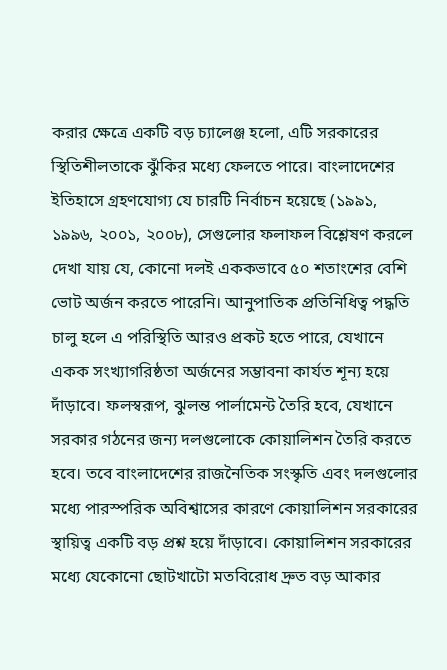করার ক্ষেত্রে একটি বড় চ্যালেঞ্জ হলো, এটি সরকারের স্থিতিশীলতাকে ঝুঁকির মধ্যে ফেলতে পারে। বাংলাদেশের ইতিহাসে গ্রহণযোগ্য যে চারটি নির্বাচন হয়েছে (১৯৯১, ১৯৯৬, ২০০১, ২০০৮), সেগুলোর ফলাফল বিশ্লেষণ করলে দেখা যায় যে, কোনো দলই এককভাবে ৫০ শতাংশের বেশি ভোট অর্জন করতে পারেনি। আনুপাতিক প্রতিনিধিত্ব পদ্ধতি চালু হলে এ পরিস্থিতি আরও প্রকট হতে পারে, যেখানে একক সংখ্যাগরিষ্ঠতা অর্জনের সম্ভাবনা কার্যত শূন্য হয়ে দাঁড়াবে। ফলস্বরূপ, ঝুলন্ত পার্লামেন্ট তৈরি হবে, যেখানে সরকার গঠনের জন্য দলগুলোকে কোয়ালিশন তৈরি করতে হবে। তবে বাংলাদেশের রাজনৈতিক সংস্কৃতি এবং দলগুলোর মধ্যে পারস্পরিক অবিশ্বাসের কারণে কোয়ালিশন সরকারের স্থায়িত্ব একটি বড় প্রশ্ন হয়ে দাঁড়াবে। কোয়ালিশন সরকারের মধ্যে যেকোনো ছোটখাটো মতবিরোধ দ্রুত বড় আকার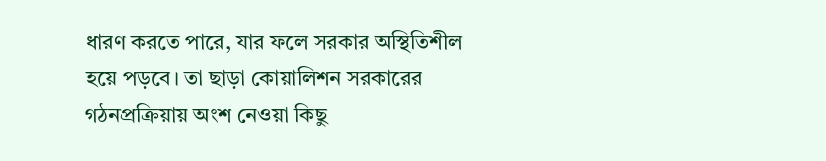ধারণ করতে পারে, যার ফলে সরকার অস্থিতিশীল হয়ে পড়বে। তা ছাড়া কোয়ালিশন সরকারের গঠনপ্রক্রিয়ায় অংশ নেওয়া কিছু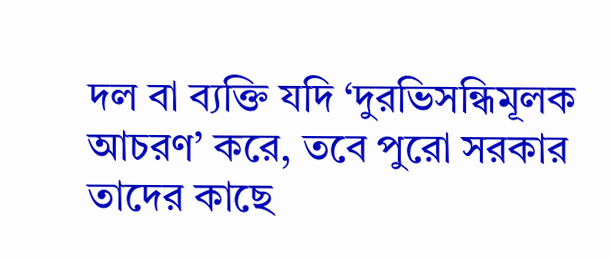দল বা ব্যক্তি যদি ‘দুরভিসন্ধিমূলক আচরণ’ করে, তবে পুরো সরকার তাদের কাছে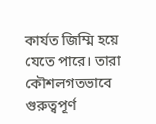কার্যত জিম্মি হয়ে যেতে পারে। তারা কৌশলগতভাবে গুরুত্বপূর্ণ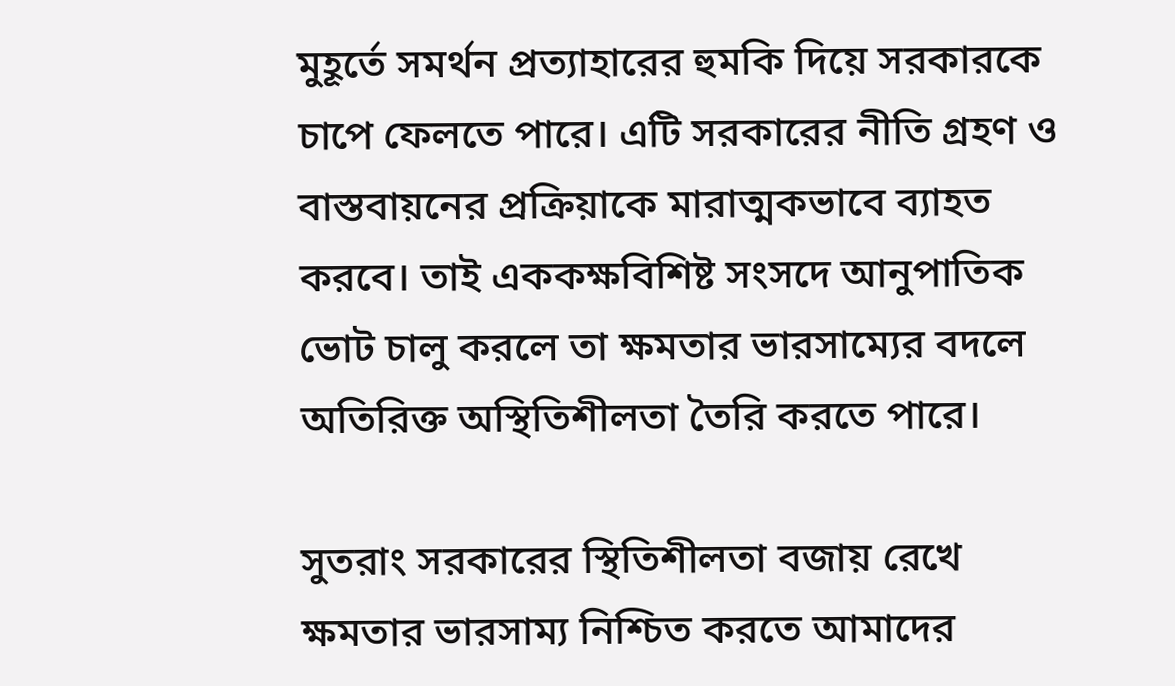মুহূর্তে সমর্থন প্রত্যাহারের হুমকি দিয়ে সরকারকে চাপে ফেলতে পারে। এটি সরকারের নীতি গ্রহণ ও বাস্তবায়নের প্রক্রিয়াকে মারাত্মকভাবে ব্যাহত করবে। তাই এককক্ষবিশিষ্ট সংসদে আনুপাতিক ভোট চালু করলে তা ক্ষমতার ভারসাম্যের বদলে অতিরিক্ত অস্থিতিশীলতা তৈরি করতে পারে।

সুতরাং সরকারের স্থিতিশীলতা বজায় রেখে ক্ষমতার ভারসাম্য নিশ্চিত করতে আমাদের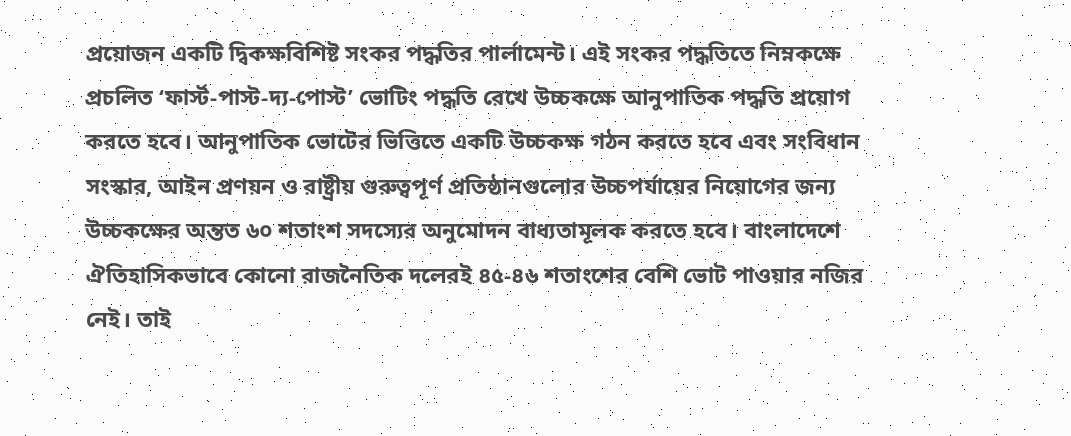প্রয়োজন একটি দ্বিকক্ষবিশিষ্ট সংকর পদ্ধতির পার্লামেন্ট। এই সংকর পদ্ধতিতে নিম্নকক্ষে প্রচলিত ‘ফার্স্ট-পাস্ট-দ্য-পোস্ট’ ভোটিং পদ্ধতি রেখে উচ্চকক্ষে আনুপাতিক পদ্ধতি প্রয়োগ করতে হবে। আনুপাতিক ভোটের ভিত্তিতে একটি উচ্চকক্ষ গঠন করতে হবে এবং সংবিধান সংস্কার, আইন প্রণয়ন ও রাষ্ট্রীয় গুরুত্বপূর্ণ প্রতিষ্ঠানগুলোর উচ্চপর্যায়ের নিয়োগের জন্য উচ্চকক্ষের অন্তত ৬০ শতাংশ সদস্যের অনুমোদন বাধ্যতামূলক করতে হবে। বাংলাদেশে ঐতিহাসিকভাবে কোনো রাজনৈতিক দলেরই ৪৫-৪৬ শতাংশের বেশি ভোট পাওয়ার নজির নেই। তাই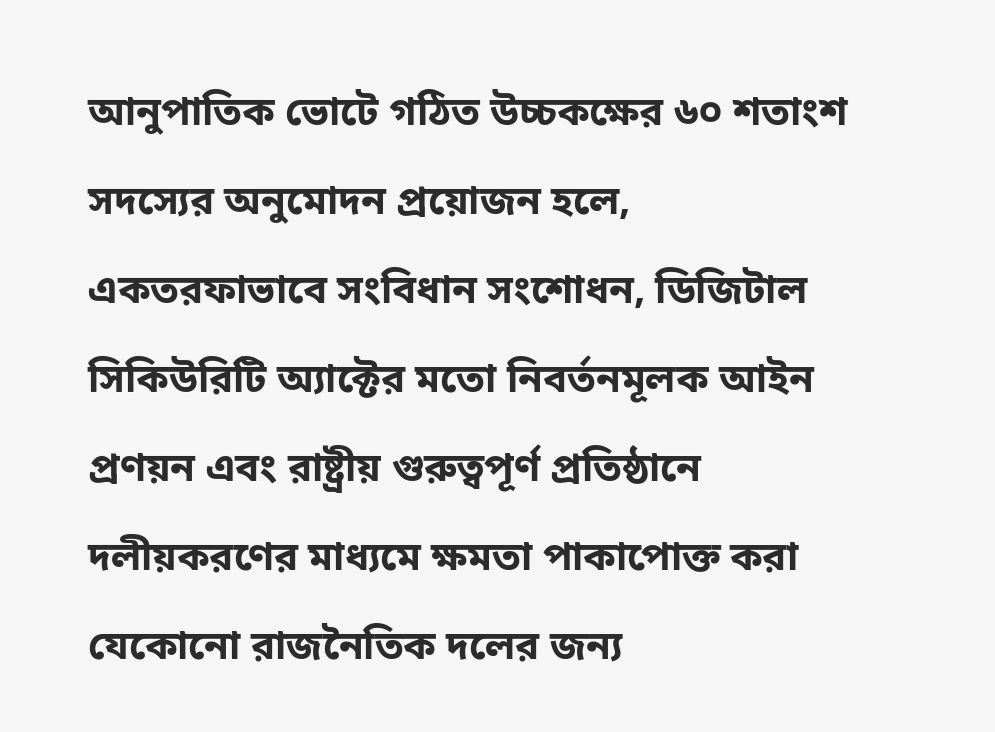আনুপাতিক ভোটে গঠিত উচ্চকক্ষের ৬০ শতাংশ সদস্যের অনুমোদন প্রয়োজন হলে, একতরফাভাবে সংবিধান সংশোধন, ডিজিটাল সিকিউরিটি অ্যাক্টের মতো নিবর্তনমূলক আইন প্রণয়ন এবং রাষ্ট্রীয় গুরুত্বপূর্ণ প্রতিষ্ঠানে দলীয়করণের মাধ্যমে ক্ষমতা পাকাপোক্ত করা যেকোনো রাজনৈতিক দলের জন্য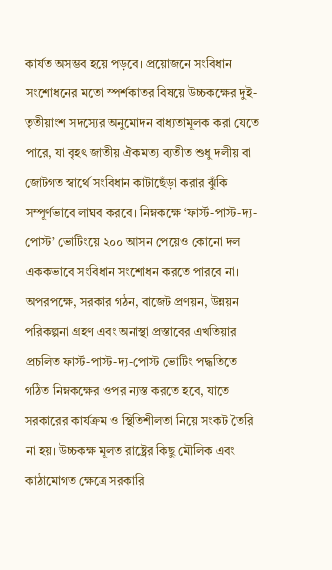কার্যত অসম্ভব হয়ে পড়বে। প্রয়োজনে সংবিধান সংশোধনের মতো স্পর্শকাতর বিষয়ে উচ্চকক্ষের দুই-তৃতীয়াংশ সদস্যের অনুমোদন বাধ্যতামূলক করা যেতে পারে, যা বৃহৎ জাতীয় ঐকমত্য ব্যতীত শুধু দলীয় বা জোটগত স্বার্থে সংবিধান কাটাছেঁড়া করার ঝুঁকি সম্পূর্ণভাবে লাঘব করবে। নিম্নকক্ষে ‘ফার্স্ট-পাস্ট-দ্য-পোস্ট’ ভোটিংয়ে ২০০ আসন পেয়েও কোনো দল এককভাবে সংবিধান সংশোধন করতে পারবে না। অপরপক্ষে, সরকার গঠন, বাজেট প্রণয়ন, উন্নয়ন পরিকল্পনা গ্রহণ এবং অনাস্থা প্রস্তাবের এখতিয়ার প্রচলিত ফার্স্ট-পাস্ট-দ্য-পোস্ট ভোটিং পদ্ধতিতে গঠিত নিম্নকক্ষের ওপর ন্যস্ত করতে হবে, যাতে সরকারের কার্যক্রম ও স্থিতিশীলতা নিয়ে সংকট তৈরি না হয়। উচ্চকক্ষ মূলত রাষ্ট্রের কিছু মৌলিক এবং কাঠামোগত ক্ষেত্রে সরকারি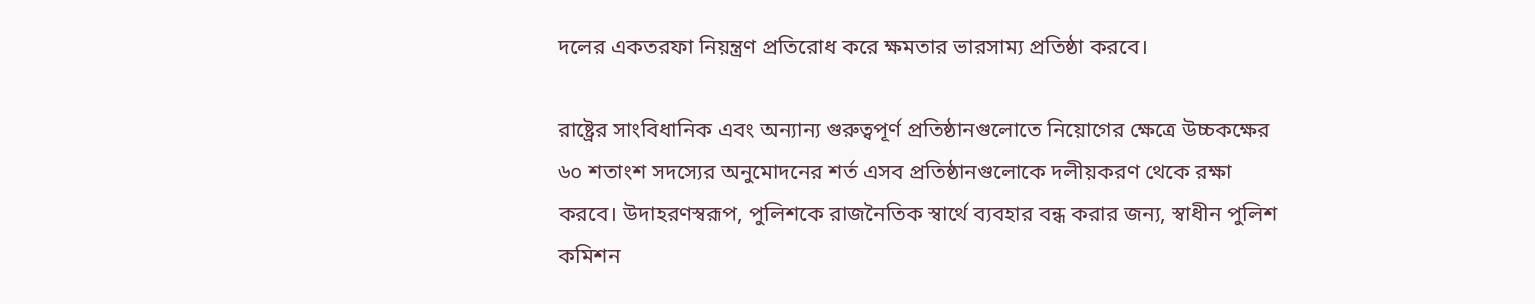দলের একতরফা নিয়ন্ত্রণ প্রতিরোধ করে ক্ষমতার ভারসাম্য প্রতিষ্ঠা করবে।

রাষ্ট্রের সাংবিধানিক এবং অন্যান্য গুরুত্বপূর্ণ প্রতিষ্ঠানগুলোতে নিয়োগের ক্ষেত্রে উচ্চকক্ষের ৬০ শতাংশ সদস্যের অনুমোদনের শর্ত এসব প্রতিষ্ঠানগুলোকে দলীয়করণ থেকে রক্ষা করবে। উদাহরণস্বরূপ, পুলিশকে রাজনৈতিক স্বার্থে ব্যবহার বন্ধ করার জন্য, স্বাধীন পুলিশ কমিশন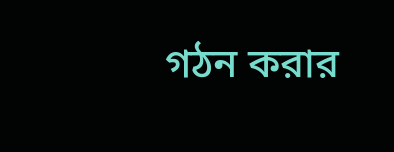গঠন করার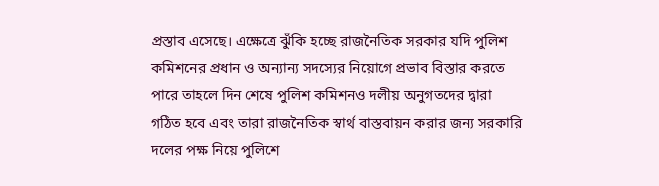প্রস্তাব এসেছে। এক্ষেত্রে ঝুঁকি হচ্ছে রাজনৈতিক সরকার যদি পুলিশ কমিশনের প্রধান ও অন্যান্য সদস্যের নিয়োগে প্রভাব বিস্তার করতে পারে তাহলে দিন শেষে পুলিশ কমিশনও দলীয় অনুগতদের দ্বারা গঠিত হবে এবং তারা রাজনৈতিক স্বার্থ বাস্তবায়ন করার জন্য সরকারি দলের পক্ষ নিয়ে পুলিশে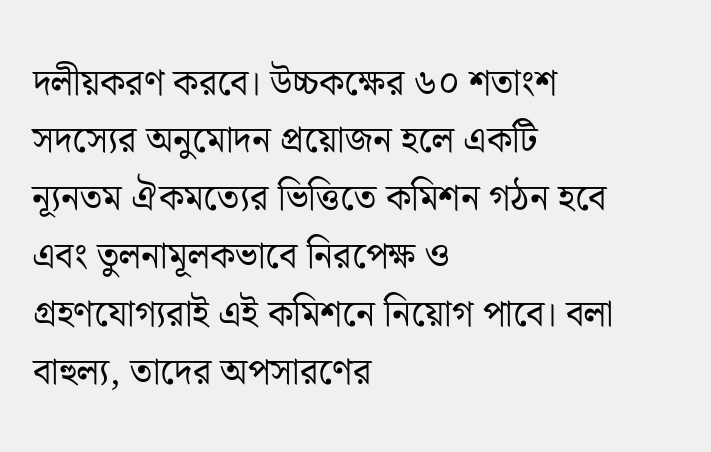দলীয়করণ করবে। উচ্চকক্ষের ৬০ শতাংশ সদস্যের অনুমোদন প্রয়োজন হলে একটি ন্যূনতম ঐকমত্যের ভিত্তিতে কমিশন গঠন হবে এবং তুলনামূলকভাবে নিরপেক্ষ ও গ্রহণযোগ্যরাই এই কমিশনে নিয়োগ পাবে। বলা বাহুল্য, তাদের অপসারণের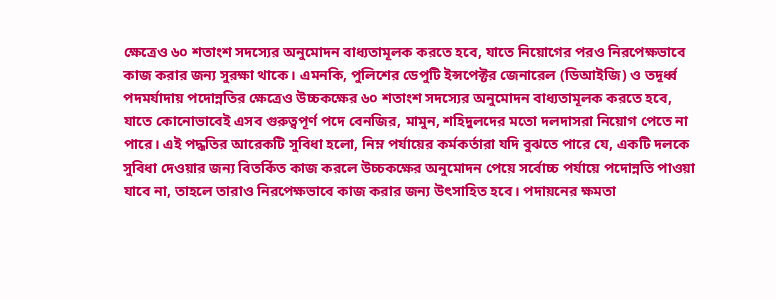ক্ষেত্রেও ৬০ শতাংশ সদস্যের অনুমোদন বাধ্যতামূলক করতে হবে, যাতে নিয়োগের পরও নিরপেক্ষভাবে কাজ করার জন্য সুরক্ষা থাকে। এমনকি, পুলিশের ডেপুটি ইন্সপেক্টর জেনারেল (ডিআইজি) ও তদূর্ধ্ব পদমর্যাদায় পদোন্নতির ক্ষেত্রেও উচ্চকক্ষের ৬০ শতাংশ সদস্যের অনুমোদন বাধ্যতামূলক করতে হবে, যাতে কোনোভাবেই এসব গুরুত্বপূর্ণ পদে বেনজির, মামুন, শহিদুলদের মতো দলদাসরা নিয়োগ পেতে না পারে। এই পদ্ধতির আরেকটি সুবিধা হলো, নিম্ন পর্যায়ের কর্মকর্তারা যদি বুঝতে পারে যে, একটি দলকে সুবিধা দেওয়ার জন্য বিতর্কিত কাজ করলে উচ্চকক্ষের অনুমোদন পেয়ে সর্বোচ্চ পর্যায়ে পদোন্নতি পাওয়া যাবে না, তাহলে তারাও নিরপেক্ষভাবে কাজ করার জন্য উৎসাহিত হবে। পদায়নের ক্ষমতা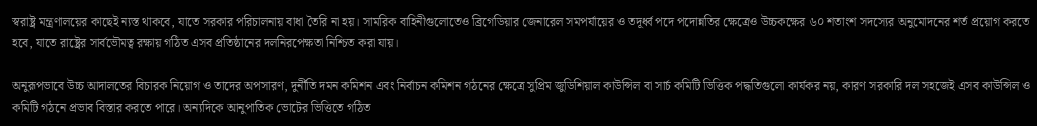স্বরাষ্ট্র মন্ত্রণালয়ের কাছেই ন্যস্ত থাকবে, যাতে সরকার পরিচালনায় বাধা তৈরি না হয়। সামরিক বাহিনীগুলোতেও ব্রিগেডিয়ার জেনারেল সমপর্যায়ের ও তদূর্ধ্ব পদে পদোন্নতির ক্ষেত্রেও উচ্চকক্ষের ৬০ শতাংশ সদস্যের অনুমোদনের শর্ত প্রয়োগ করতে হবে, যাতে রাষ্ট্রের সার্বভৌমত্ব রক্ষায় গঠিত এসব প্রতিষ্ঠানের দলনিরপেক্ষতা নিশ্চিত করা যায়।

অনুরূপভাবে উচ্চ আদালতের বিচারক নিয়োগ ও তাদের অপসারণ, দুর্নীতি দমন কমিশন এবং নির্বাচন কমিশন গঠনের ক্ষেত্রে সুপ্রিম জুডিশিয়াল কাউন্সিল বা সার্চ কমিটি ভিত্তিক পদ্ধতিগুলো কার্যকর নয়, কারণ সরকারি দল সহজেই এসব কাউন্সিল ও কমিটি গঠনে প্রভাব বিস্তার করতে পারে। অন্যদিকে আনুপাতিক ভোটের ভিত্তিতে গঠিত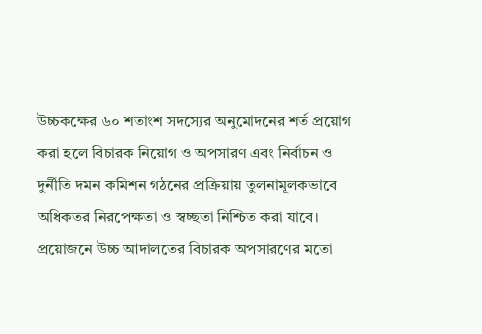উচ্চকক্ষের ৬০ শতাংশ সদস্যের অনুমোদনের শর্ত প্রয়োগ করা হলে বিচারক নিয়োগ ও অপসারণ এবং নির্বাচন ও দুর্নীতি দমন কমিশন গঠনের প্রক্রিয়ায় তুলনামূলকভাবে অধিকতর নিরপেক্ষতা ও স্বচ্ছতা নিশ্চিত করা যাবে। প্রয়োজনে উচ্চ আদালতের বিচারক অপসারণের মতো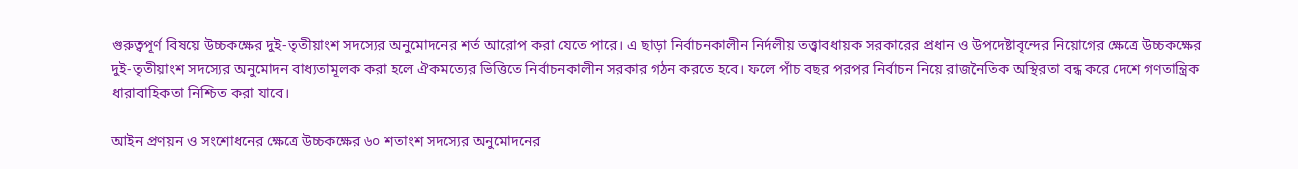গুরুত্বপূর্ণ বিষয়ে উচ্চকক্ষের দুই-তৃতীয়াংশ সদস্যের অনুমোদনের শর্ত আরোপ করা যেতে পারে। এ ছাড়া নির্বাচনকালীন নির্দলীয় তত্ত্বাবধায়ক সরকারের প্রধান ও উপদেষ্টাবৃন্দের নিয়োগের ক্ষেত্রে উচ্চকক্ষের দুই-তৃতীয়াংশ সদস্যের অনুমোদন বাধ্যতামূলক করা হলে ঐকমত্যের ভিত্তিতে নির্বাচনকালীন সরকার গঠন করতে হবে। ফলে পাঁচ বছর পরপর নির্বাচন নিয়ে রাজনৈতিক অস্থিরতা বন্ধ করে দেশে গণতান্ত্রিক ধারাবাহিকতা নিশ্চিত করা যাবে।

আইন প্রণয়ন ও সংশোধনের ক্ষেত্রে উচ্চকক্ষের ৬০ শতাংশ সদস্যের অনুমোদনের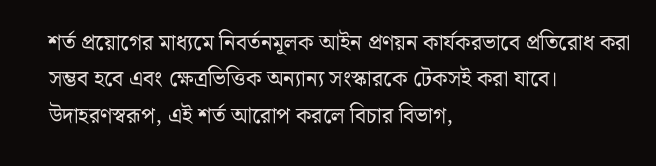শর্ত প্রয়োগের মাধ্যমে নিবর্তনমূলক আইন প্রণয়ন কার্যকরভাবে প্রতিরোধ করা সম্ভব হবে এবং ক্ষেত্রভিত্তিক অন্যান্য সংস্কারকে টেকসই করা যাবে। উদাহরণস্বরূপ, এই শর্ত আরোপ করলে বিচার বিভাগ,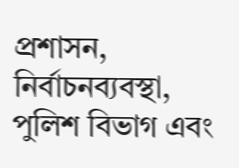প্রশাসন, নির্বাচনব্যবস্থা, পুলিশ বিভাগ এবং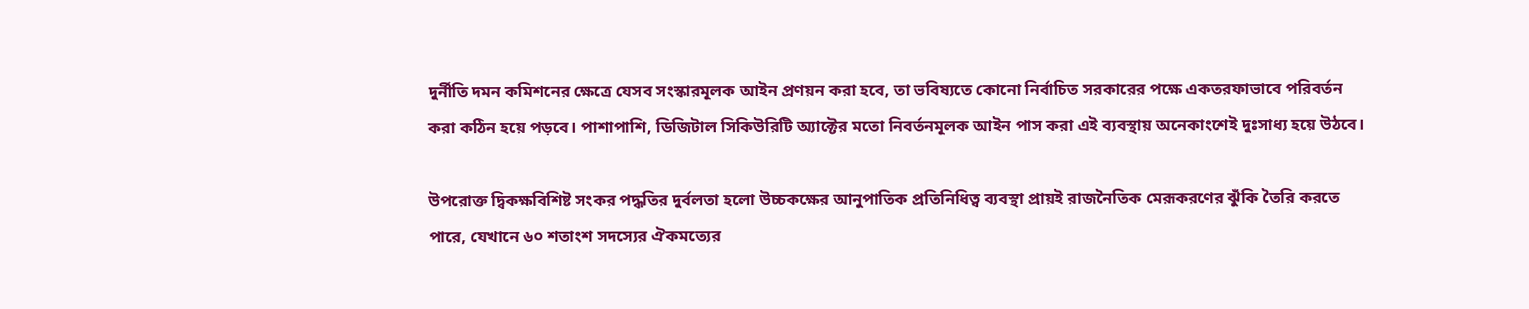দুর্নীতি দমন কমিশনের ক্ষেত্রে যেসব সংস্কারমূলক আইন প্রণয়ন করা হবে, তা ভবিষ্যতে কোনো নির্বাচিত সরকারের পক্ষে একতরফাভাবে পরিবর্তন করা কঠিন হয়ে পড়বে। পাশাপাশি, ডিজিটাল সিকিউরিটি অ্যাক্টের মতো নিবর্তনমূলক আইন পাস করা এই ব্যবস্থায় অনেকাংশেই দুঃসাধ্য হয়ে উঠবে।

উপরোক্ত দ্বিকক্ষবিশিষ্ট সংকর পদ্ধতির দুর্বলতা হলো উচ্চকক্ষের আনুপাতিক প্রতিনিধিত্ব ব্যবস্থা প্রায়ই রাজনৈতিক মেরূকরণের ঝুঁকি তৈরি করতে পারে, যেখানে ৬০ শতাংশ সদস্যের ঐকমত্যের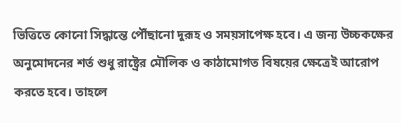ভিত্তিতে কোনো সিদ্ধান্তে পৌঁছানো দুরূহ ও সময়সাপেক্ষ হবে। এ জন্য উচ্চকক্ষের অনুমোদনের শর্ত শুধু রাষ্ট্রের মৌলিক ও কাঠামোগত বিষয়ের ক্ষেত্রেই আরোপ করতে হবে। তাহলে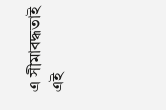এ সীমাবদ্ধতাই এই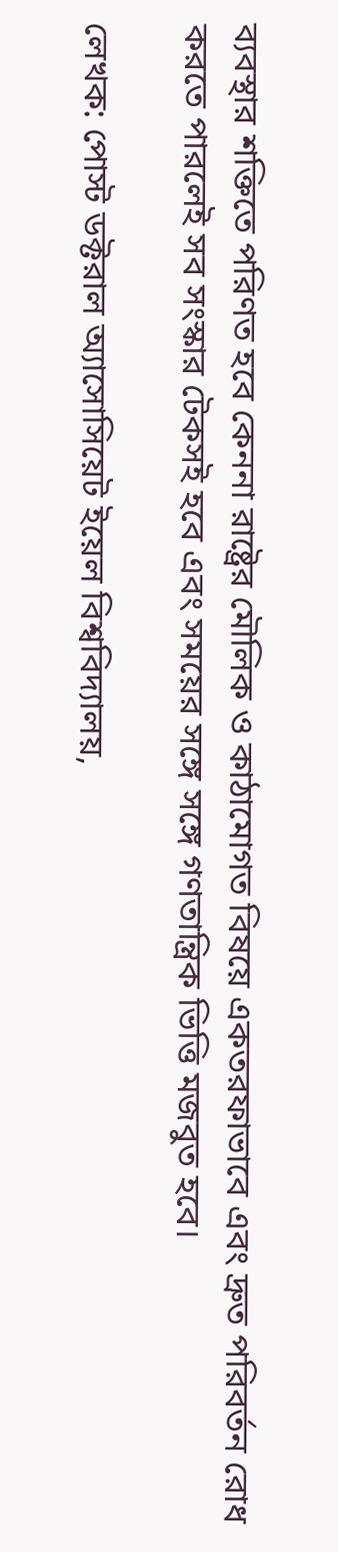ব্যবস্থার শক্তিতে পরিণত হবে কেননা রাষ্ট্রের মৌলিক ও কাঠামোগত বিষয়ে একতরফাভাবে এবং দ্রুত পরিবর্তন রোধ করতে পারলেই সব সংস্কার টেকসই হবে এবং সময়ের সঙ্গে সঙ্গে গণতান্ত্রিক ভিত্তি মজবুত হবে।

লেখক: পোস্ট ডক্টরাল অ্যাসোসিয়েট ইয়েল বিশ্ববিদ্যালয়,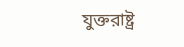যুক্তরাষ্ট্র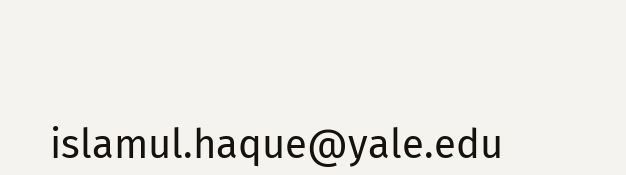islamul.haque@yale.edu